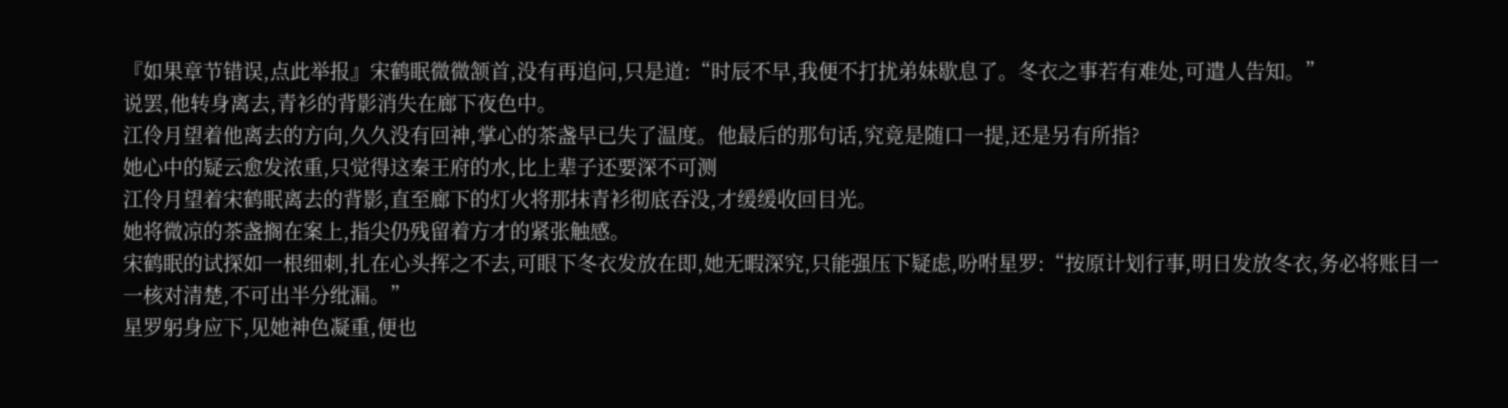『如果章节错误,点此举报』宋鹤眠微微颔首,没有再追问,只是道:“时辰不早,我便不打扰弟妹歇息了。冬衣之事若有难处,可遣人告知。”
说罢,他转身离去,青衫的背影消失在廊下夜色中。
江伶月望着他离去的方向,久久没有回神,掌心的茶盏早已失了温度。他最后的那句话,究竟是随口一提,还是另有所指?
她心中的疑云愈发浓重,只觉得这秦王府的水,比上辈子还要深不可测
江伶月望着宋鹤眠离去的背影,直至廊下的灯火将那抹青衫彻底吞没,才缓缓收回目光。
她将微凉的茶盏搁在案上,指尖仍残留着方才的紧张触感。
宋鹤眠的试探如一根细刺,扎在心头挥之不去,可眼下冬衣发放在即,她无暇深究,只能强压下疑虑,吩咐星罗:“按原计划行事,明日发放冬衣,务必将账目一一核对清楚,不可出半分纰漏。”
星罗躬身应下,见她神色凝重,便也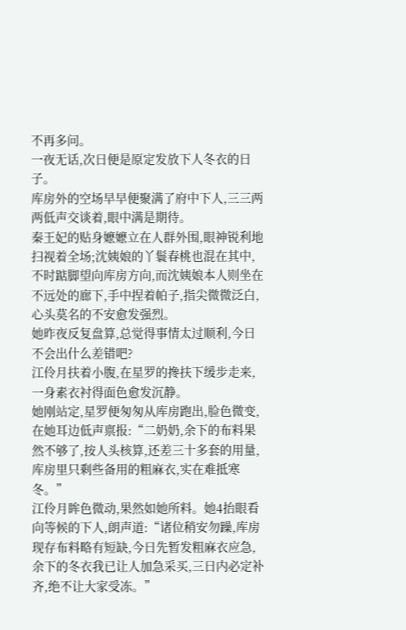不再多问。
一夜无话,次日便是原定发放下人冬衣的日子。
库房外的空场早早便聚满了府中下人,三三两两低声交谈着,眼中满是期待。
秦王妃的贴身嬷嬷立在人群外围,眼神锐利地扫视着全场;沈姨娘的丫鬟春桃也混在其中,不时踮脚望向库房方向,而沈姨娘本人则坐在不远处的廊下,手中捏着帕子,指尖微微泛白,心头莫名的不安愈发强烈。
她昨夜反复盘算,总觉得事情太过顺利,今日不会出什么差错吧?
江伶月扶着小腹,在星罗的搀扶下缓步走来,一身素衣衬得面色愈发沉静。
她刚站定,星罗便匆匆从库房跑出,脸色微变,在她耳边低声禀报:“二奶奶,余下的布料果然不够了,按人头核算,还差三十多套的用量,库房里只剩些备用的粗麻衣,实在难抵寒冬。”
江伶月眸色微动,果然如她所料。她4抬眼看向等候的下人,朗声道:“诸位稍安勿躁,库房现存布料略有短缺,今日先暂发粗麻衣应急,余下的冬衣我已让人加急采买,三日内必定补齐,绝不让大家受冻。”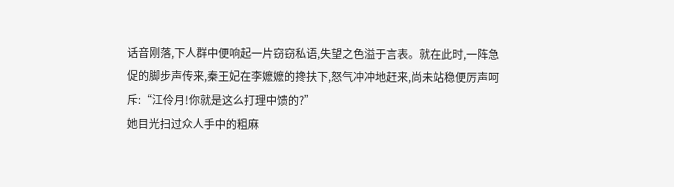话音刚落,下人群中便响起一片窃窃私语,失望之色溢于言表。就在此时,一阵急促的脚步声传来,秦王妃在李嬷嬷的搀扶下,怒气冲冲地赶来,尚未站稳便厉声呵斥:“江伶月!你就是这么打理中馈的?”
她目光扫过众人手中的粗麻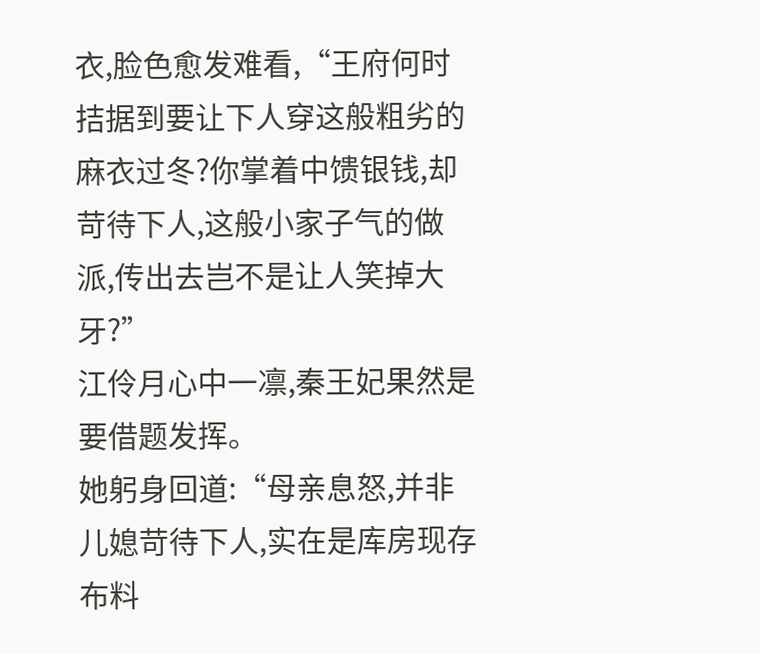衣,脸色愈发难看,“王府何时拮据到要让下人穿这般粗劣的麻衣过冬?你掌着中馈银钱,却苛待下人,这般小家子气的做派,传出去岂不是让人笑掉大牙?”
江伶月心中一凛,秦王妃果然是要借题发挥。
她躬身回道:“母亲息怒,并非儿媳苛待下人,实在是库房现存布料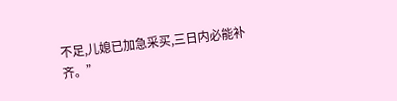不足,儿媳已加急采买,三日内必能补齐。”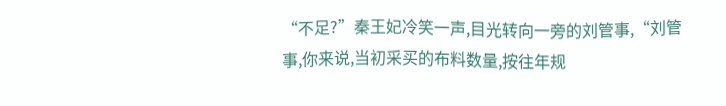“不足?”秦王妃冷笑一声,目光转向一旁的刘管事,“刘管事,你来说,当初采买的布料数量,按往年规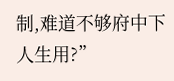制,难道不够府中下人生用?”